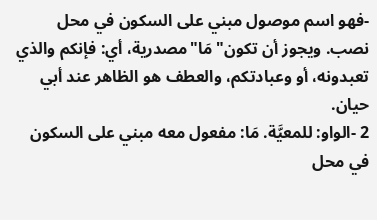-فهو اسم موصول مبني على السكون في محل نصب. ويجوز أن تكون"مَا"مصدرية، أي: فإنكم والذي تعبدونه، أو وعبادتكم، والعطف هو الظاهر عند أبي حيان.
2 -الواو: للمعيَّة. مَا: مفعول معه مبني على السكون في محل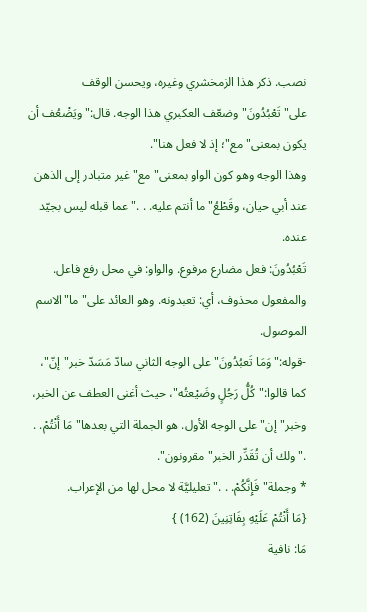نصب. ذكر هذا الزمخشري وغيره، ويحسن الوقف على"تَعْبُدُونَ"وضعّف العكبري هذا الوجه. قال:"ويَضْعُف أن يكون بمعنى"مع"؛ إذ لا فعل هنا".
وهذا الوجه وهو كون الواو بمعنى"مع"غير متبادر إلى الذهن عند أبي حيان، وقَطْعُ"ما أنتم عليه. . ."عما قبله ليس بجيّد عنده.
تَعْبُدُونَ: فعل مضارع مرفوع. والواو: في محل رفع فاعل. والمفعول محذوف، أي: تعبدونه. وهو العائد على"ما"الاسم الموصول.
-قوله:"وَمَا تَعبُدُونَ"على الوجه الثاني سادّ مَسَدّ خبر"إنّ"، كما قالوا:"كُلُّ رَجُلٍ وضَيْعتُه"، حيث أغنى العطف عن الخبر، وخبر"إن"على الوجه الأول. هو الجملة التي بعدها"مَا أَنْتُمْ. . ."ولك أن تُقَدِّر الخبر"مقرونون".
* وجملة"فَإِنَّكُمْ. . ."تعليليَّة لا محل لها من الإعراب.
{مَا أَنْتُمْ عَلَيْهِ بِفَاتِنِينَ (162) }
مَا: نافية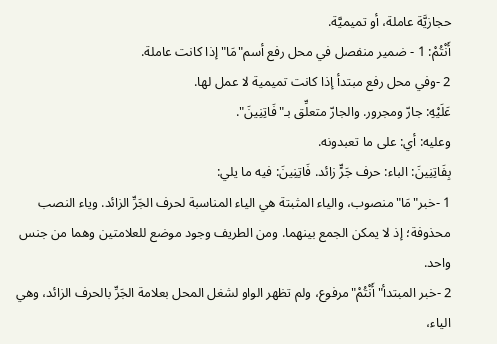حجازيَّة عاملة، أو تميميَّة.
أَنْتُمْ: 1 - ضمير منفصل في محل رفع أسم"مَا"إذا كانت عاملة.
2 -وفي محل رفع مبتدأ إذا كانت تميمية لا عمل لها.
عَلَيْهِ: جارّ ومجرور. والجارّ متعلِّق بـ"فَاتِنِينَ".
وعليه: أي: على ما تعبدونه.
بِفَاتِنِينَ: الباء: حرف جَرٍّ زائد. فَاتِنِينَ: فيه ما يلي:
1 -خبر"مَا"منصوب، والياء المثبتة هي الياء المناسبة لحرف الجَرِّ الزائد. وياء النصب محذوفة؛ إذ لا يمكن الجمع بينهما. ومن الطريف وجود موضع للعلامتين وهما من جنس واحد.
2 -خبر المبتدأ"أَنْتُمْ"مرفوع، ولم تظهر الواو لشغل المحل بعلامة الجَرِّ بالحرف الزائد، وهي الياء،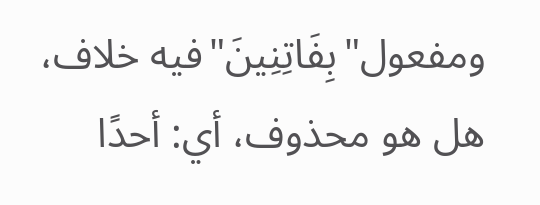ومفعول"بِفَاتِنِينَ"فيه خلاف، هل هو محذوف، أي: أحدًا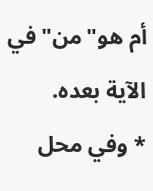أم هو"من"في الآية بعده.
* وفي محل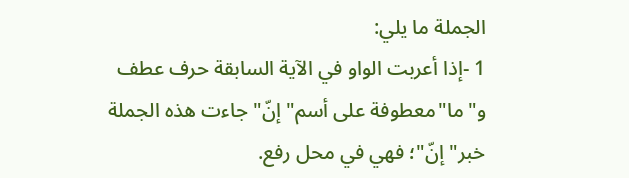الجملة ما يلي:
1 -إذا أعربت الواو في الآية السابقة حرف عطف و"ما"معطوفة على أسم"إنّ"جاءت هذه الجملة خبر"إنّ"؛ فهي في محل رفع.